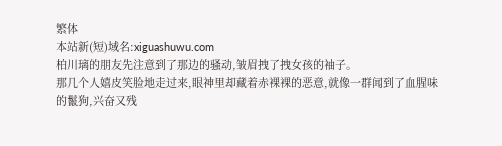繁体
本站新(短)域名:xiguashuwu.com
柏川璃的朋友先注意到了那边的骚动,皱眉拽了拽女孩的袖子。
那几个人嬉皮笑脸地走过来,眼神里却藏着赤裸裸的恶意,就像一群闻到了血腥味的鬣狗,兴奋又残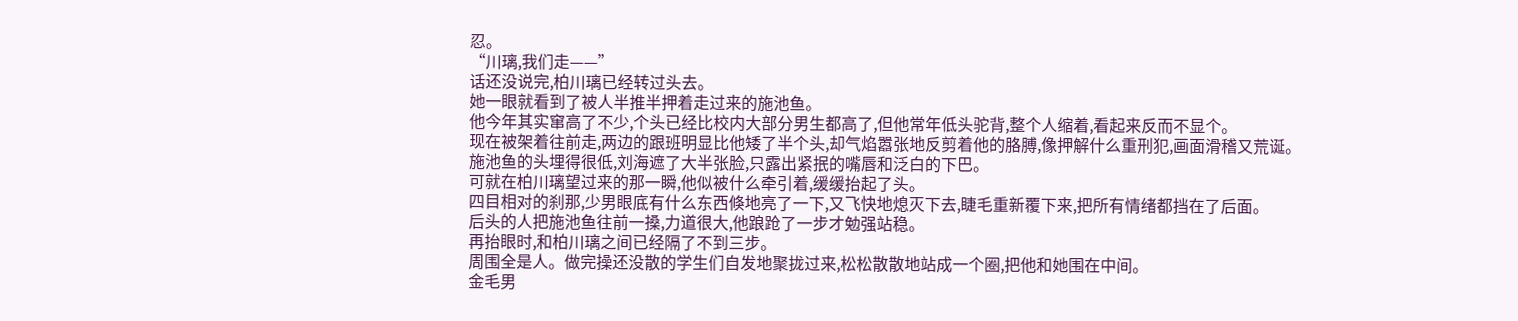忍。
“川璃,我们走——”
话还没说完,柏川璃已经转过头去。
她一眼就看到了被人半推半押着走过来的施池鱼。
他今年其实窜高了不少,个头已经比校内大部分男生都高了,但他常年低头驼背,整个人缩着,看起来反而不显个。
现在被架着往前走,两边的跟班明显比他矮了半个头,却气焰嚣张地反剪着他的胳膊,像押解什么重刑犯,画面滑稽又荒诞。
施池鱼的头埋得很低,刘海遮了大半张脸,只露出紧抿的嘴唇和泛白的下巴。
可就在柏川璃望过来的那一瞬,他似被什么牵引着,缓缓抬起了头。
四目相对的刹那,少男眼底有什么东西倏地亮了一下,又飞快地熄灭下去,睫毛重新覆下来,把所有情绪都挡在了后面。
后头的人把施池鱼往前一搡,力道很大,他踉跄了一步才勉强站稳。
再抬眼时,和柏川璃之间已经隔了不到三步。
周围全是人。做完操还没散的学生们自发地聚拢过来,松松散散地站成一个圈,把他和她围在中间。
金毛男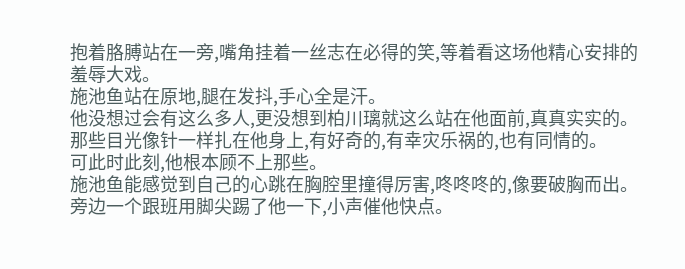抱着胳膊站在一旁,嘴角挂着一丝志在必得的笑,等着看这场他精心安排的羞辱大戏。
施池鱼站在原地,腿在发抖,手心全是汗。
他没想过会有这么多人,更没想到柏川璃就这么站在他面前,真真实实的。
那些目光像针一样扎在他身上,有好奇的,有幸灾乐祸的,也有同情的。
可此时此刻,他根本顾不上那些。
施池鱼能感觉到自己的心跳在胸腔里撞得厉害,咚咚咚的,像要破胸而出。
旁边一个跟班用脚尖踢了他一下,小声催他快点。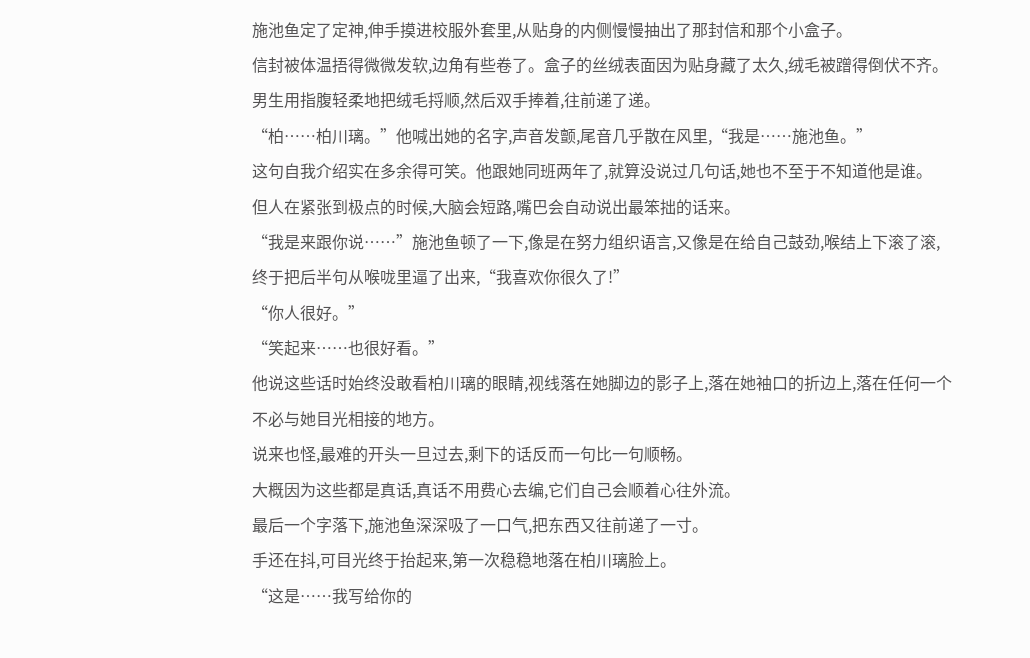施池鱼定了定神,伸手摸进校服外套里,从贴身的内侧慢慢抽出了那封信和那个小盒子。
信封被体温捂得微微发软,边角有些卷了。盒子的丝绒表面因为贴身藏了太久,绒毛被蹭得倒伏不齐。
男生用指腹轻柔地把绒毛捋顺,然后双手捧着,往前递了递。
“柏……柏川璃。”他喊出她的名字,声音发颤,尾音几乎散在风里,“我是……施池鱼。”
这句自我介绍实在多余得可笑。他跟她同班两年了,就算没说过几句话,她也不至于不知道他是谁。
但人在紧张到极点的时候,大脑会短路,嘴巴会自动说出最笨拙的话来。
“我是来跟你说……”施池鱼顿了一下,像是在努力组织语言,又像是在给自己鼓劲,喉结上下滚了滚,终于把后半句从喉咙里逼了出来,“我喜欢你很久了!”
“你人很好。”
“笑起来……也很好看。”
他说这些话时始终没敢看柏川璃的眼睛,视线落在她脚边的影子上,落在她袖口的折边上,落在任何一个不必与她目光相接的地方。
说来也怪,最难的开头一旦过去,剩下的话反而一句比一句顺畅。
大概因为这些都是真话,真话不用费心去编,它们自己会顺着心往外流。
最后一个字落下,施池鱼深深吸了一口气,把东西又往前递了一寸。
手还在抖,可目光终于抬起来,第一次稳稳地落在柏川璃脸上。
“这是……我写给你的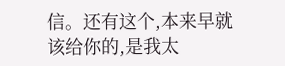信。还有这个,本来早就该给你的,是我太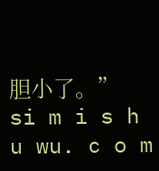胆小了。”
si m i s h u wu. c o m